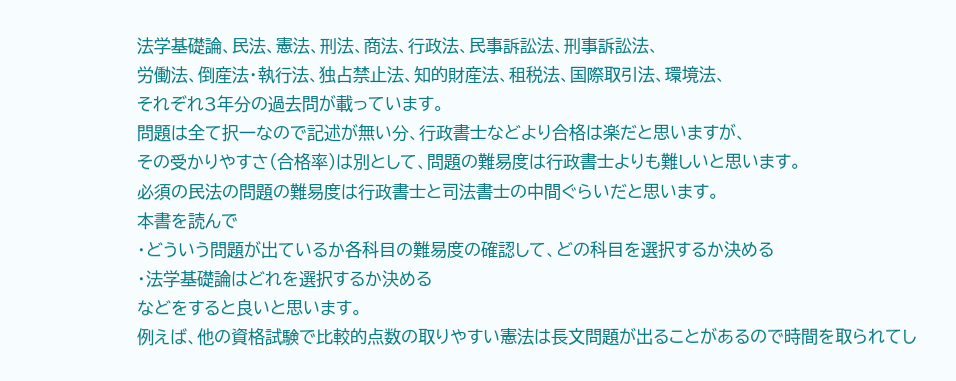法学基礎論、民法、憲法、刑法、商法、行政法、民事訴訟法、刑事訴訟法、
労働法、倒産法・執行法、独占禁止法、知的財産法、租税法、国際取引法、環境法、
それぞれ3年分の過去問が載っています。
問題は全て択一なので記述が無い分、行政書士などより合格は楽だと思いますが、
その受かりやすさ(合格率)は別として、問題の難易度は行政書士よりも難しいと思います。
必須の民法の問題の難易度は行政書士と司法書士の中間ぐらいだと思います。
本書を読んで
・どういう問題が出ているか各科目の難易度の確認して、どの科目を選択するか決める
・法学基礎論はどれを選択するか決める
などをすると良いと思います。
例えば、他の資格試験で比較的点数の取りやすい憲法は長文問題が出ることがあるので時間を取られてし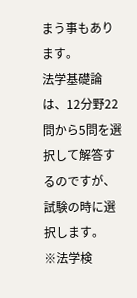まう事もあります。
法学基礎論は、12分野22問から5問を選択して解答するのですが、試験の時に選択します。
※法学検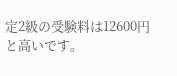定2級の受験料は12600円と高いです。